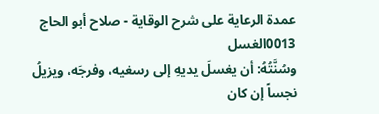عمدة الرعاية على شرح الوقاية - صلاح أبو الحاج
0013الغسل
وسُنَّتُهُ: أن يغسلَ يديهِ إلى رسغيه، وفرجَه، ويزيلُ نجساً إن كان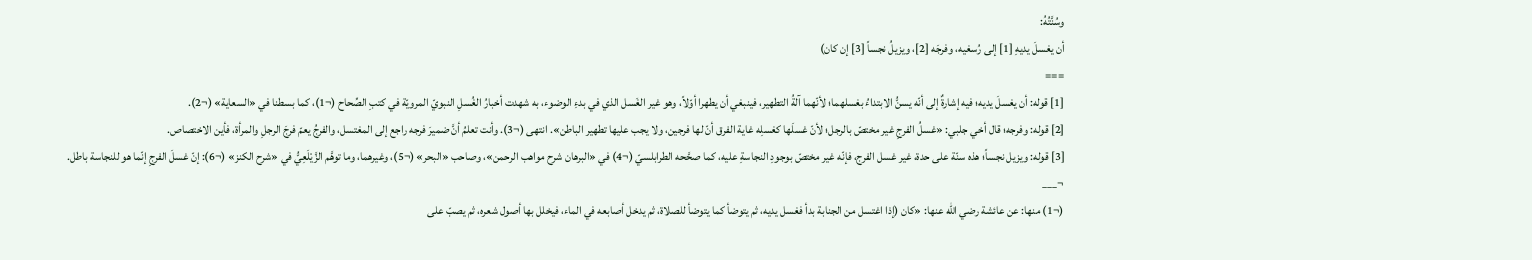وسُنَّتُهُ:
أن يغسلَ يديهِ [1] إلى رُسغيه، وفرجَه [2]، ويزيلُ نجساً [3] إن كان)
===
[1] قوله: أن يغسلَ يديه؛ فيه إشارةٌ إلى أنّه يسنُّ الابتداءُ بغسلهما؛ لأنّهما آلةُ التطهير، فينبغي أن يطهرا أوّلاً، وهو غير الغَسل الذي في بدءِ الوضوء، به شهدت أخبارُ الغُسلِ النبويّ المرويّة في كتبِ الصِّحاح (¬1)، كما بسطنا في «السعاية» (¬2).
[2] قوله: وفرجه؛ قال أخي جلبي: «غسلُ الفرجِ غير مختصّ بالرجل؛ لأنّ غسلَها كغسلِه غاية الفرق أنّ لها فرجين، ولا يجب عليها تطهير الباطن». انتهى (¬3). وأنت تعلمُ أنَّ ضميرَ فرجه راجع إلى المغتسل، والفرجُ يعمّ فرجَ الرجلِ والمرأة، فأين الاختصاص.
[3] قوله: ويزيل نجساً؛ هذه سنّة على حدة، غير غسل الفرج، فإنّه غير مختصّ بوجودِ النجاسةِ عليه، كما صحَّحه الطرابلسيّ (¬4) في «البرهان شرح مواهب الرحمن»، وصاحب «البحر» (¬5)، وغيرهما، وما توهَّم الزَّيْلَعِيُّ في «شرح الكنز» (¬6): إنّ غسلَ الفرجِ إنّما هو للنجاسة باطل.
¬___
(¬1) منها: عن عائشة رضي الله عنها: «كان (إذا اغتسل من الجنابة بدأ فغسل يديه، ثم يتوضأ كما يتوضأ للصلاة، ثم يدخل أصابعه في الماء، فيخلل بها أصول شعره، ثم يصبّ على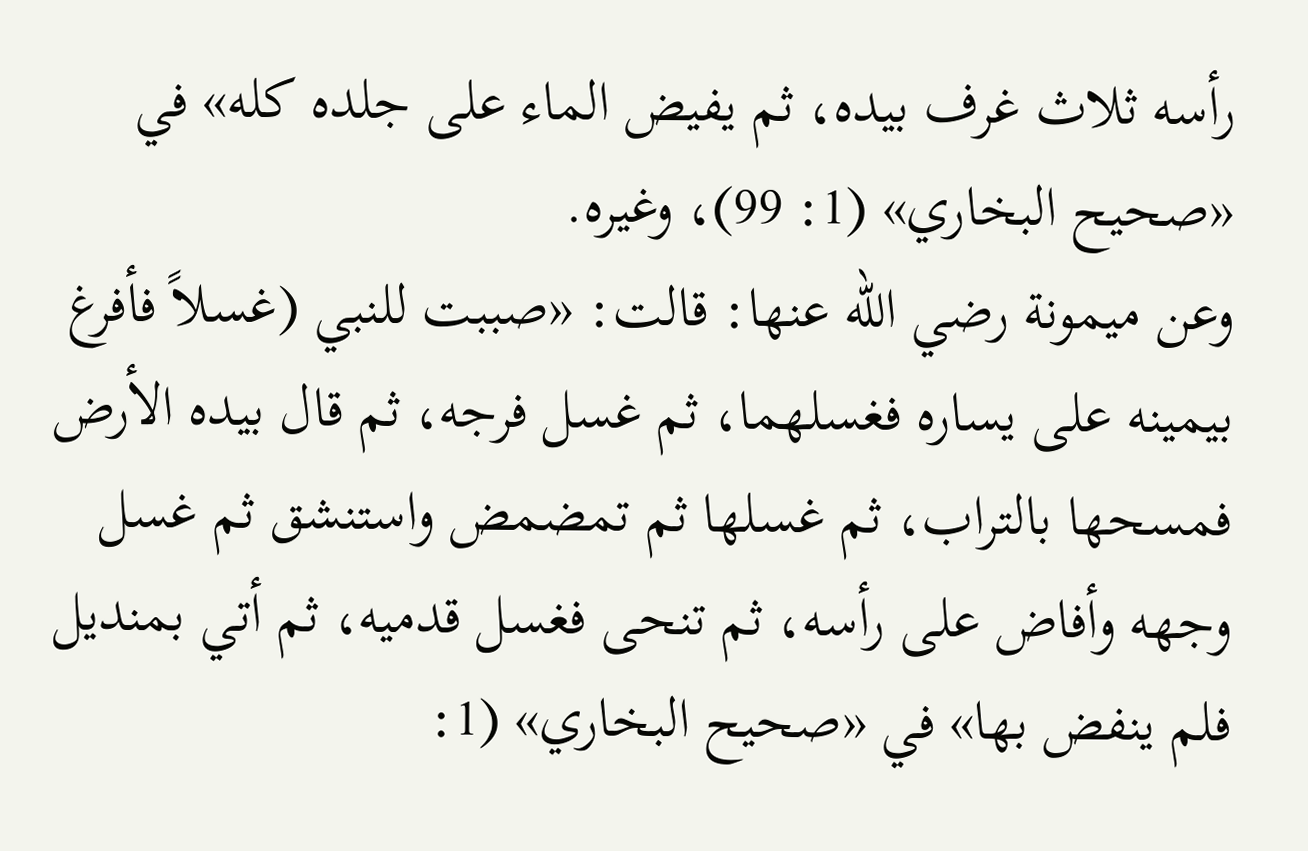رأسه ثلاث غرف بيده، ثم يفيض الماء على جلده كله» في «صحيح البخاري» (1: 99)، وغيره.
وعن ميمونة رضي الله عنها: قالت: «صببت للنبي (غسلاً فأفرغ بيمينه على يساره فغسلهما، ثم غسل فرجه، ثم قال بيده الأرض فمسحها بالتراب، ثم غسلها ثم تمضمض واستنشق ثم غسل وجهه وأفاض على رأسه، ثم تنحى فغسل قدميه، ثم أتي بمنديل فلم ينفض بها» في «صحيح البخاري» (1: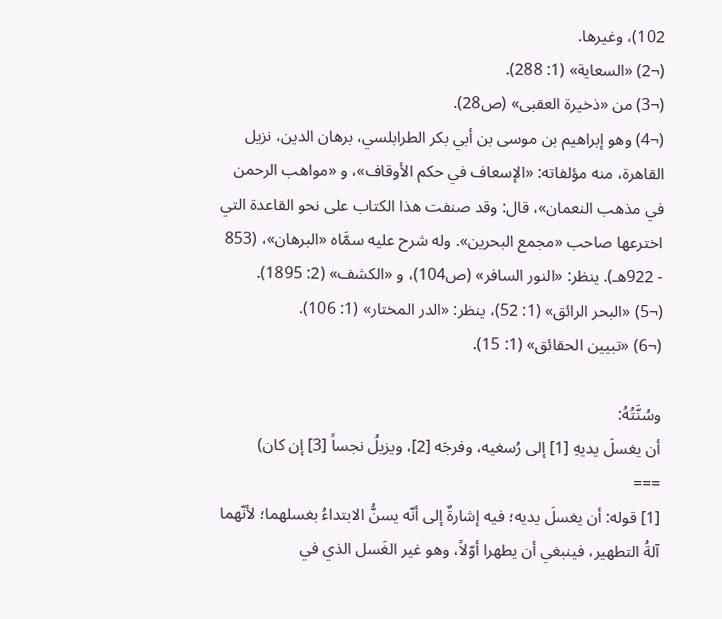102)، وغيرها.
(¬2) «السعاية» (1: 288).
(¬3) من «ذخيرة العقبى» (ص28).
(¬4) وهو إبراهيم بن موسى بن أبي بكر الطرابلسي، برهان الدين، نزيل القاهرة، منه مؤلفاته: «الإسعاف في حكم الأوقاف»، و «مواهب الرحمن في مذهب النعمان»، قال: وقد صنفت هذا الكتاب على نحو القاعدة التي اخترعها صاحب «مجمع البحرين». وله شرح عليه سمَّاه «البرهان»، (853 - 922هـ). ينظر: «النور السافر» (ص104)، و «الكشف» (2: 1895).
(¬5) «البحر الرائق» (1: 52)، ينظر: «الدر المختار» (1: 106).
(¬6) «تبيين الحقائق» (1: 15).

وسُنَّتُهُ:
أن يغسلَ يديهِ [1] إلى رُسغيه، وفرجَه [2]، ويزيلُ نجساً [3] إن كان)
===
[1] قوله: أن يغسلَ يديه؛ فيه إشارةٌ إلى أنّه يسنُّ الابتداءُ بغسلهما؛ لأنّهما آلةُ التطهير، فينبغي أن يطهرا أوّلاً، وهو غير الغَسل الذي في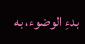بدءِ الوضوء، به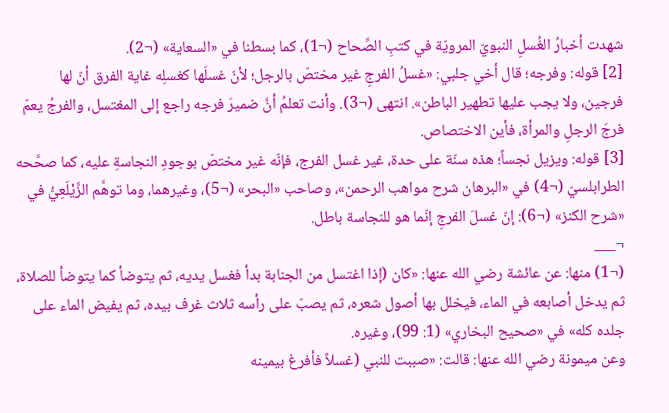شهدت أخبارُ الغُسلِ النبويّ المرويّة في كتبِ الصِّحاح (¬1)، كما بسطنا في «السعاية» (¬2).
[2] قوله: وفرجه؛ قال أخي جلبي: «غسلُ الفرجِ غير مختصّ بالرجل؛ لأنّ غسلَها كغسلِه غاية الفرق أنّ لها فرجين، ولا يجب عليها تطهير الباطن». انتهى (¬3). وأنت تعلمُ أنَّ ضميرَ فرجه راجع إلى المغتسل، والفرجُ يعمّ فرجَ الرجلِ والمرأة، فأين الاختصاص.
[3] قوله: ويزيل نجساً؛ هذه سنّة على حدة، غير غسل الفرج، فإنّه غير مختصّ بوجودِ النجاسةِ عليه، كما صحَّحه الطرابلسيّ (¬4) في «البرهان شرح مواهب الرحمن»، وصاحب «البحر» (¬5)، وغيرهما، وما توهَّم الزَّيْلَعِيُّ في «شرح الكنز» (¬6): إنّ غسلَ الفرجِ إنّما هو للنجاسة باطل.
¬___
(¬1) منها: عن عائشة رضي الله عنها: «كان (إذا اغتسل من الجنابة بدأ فغسل يديه، ثم يتوضأ كما يتوضأ للصلاة، ثم يدخل أصابعه في الماء، فيخلل بها أصول شعره، ثم يصبّ على رأسه ثلاث غرف بيده، ثم يفيض الماء على جلده كله» في «صحيح البخاري» (1: 99)، وغيره.
وعن ميمونة رضي الله عنها: قالت: «صببت للنبي (غسلاً فأفرغ بيمينه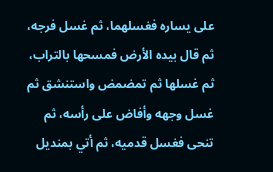على يساره فغسلهما، ثم غسل فرجه، ثم قال بيده الأرض فمسحها بالتراب، ثم غسلها ثم تمضمض واستنشق ثم غسل وجهه وأفاض على رأسه، ثم تنحى فغسل قدميه، ثم أتي بمنديل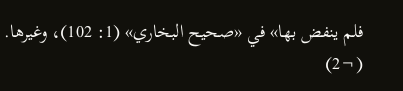فلم ينفض بها» في «صحيح البخاري» (1: 102)، وغيرها.
(¬2)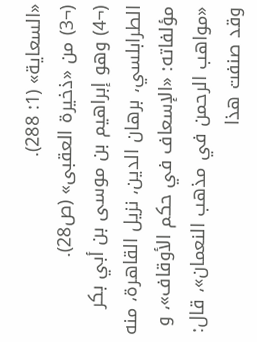«السعاية» (1: 288).
(¬3) من «ذخيرة العقبى» (ص28).
(¬4) وهو إبراهيم بن موسى بن أبي بكر الطرابلسي، برهان الدين، نزيل القاهرة، منه مؤلفاته: «الإسعاف في حكم الأوقاف»، و «مواهب الرحمن في مذهب النعمان»، قال: وقد صنفت هذا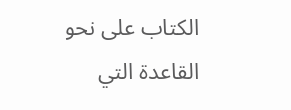الكتاب على نحو القاعدة التي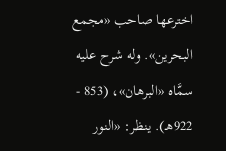اخترعها صاحب «مجمع البحرين». وله شرح عليه سمَّاه «البرهان»، (853 - 922هـ). ينظر: «النور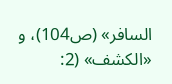السافر» (ص104)، و «الكشف» (2: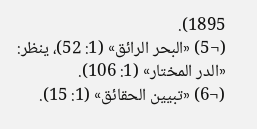1895).
(¬5) «البحر الرائق» (1: 52)، ينظر: «الدر المختار» (1: 106).
(¬6) «تبيين الحقائق» (1: 15).